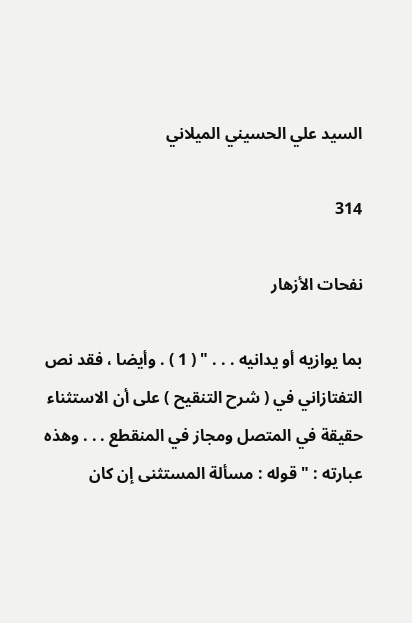السيد علي الحسيني الميلاني

314

نفحات الأزهار

بما يوازيه أو يدانيه . . . " ( 1 ) . وأيضا ، فقد نص التفتازاني في ( شرح التنقيح ) على أن الاستثناء حقيقة في المتصل ومجاز في المنقطع . . . وهذه عبارته : " قوله : مسألة المستثنى إن كان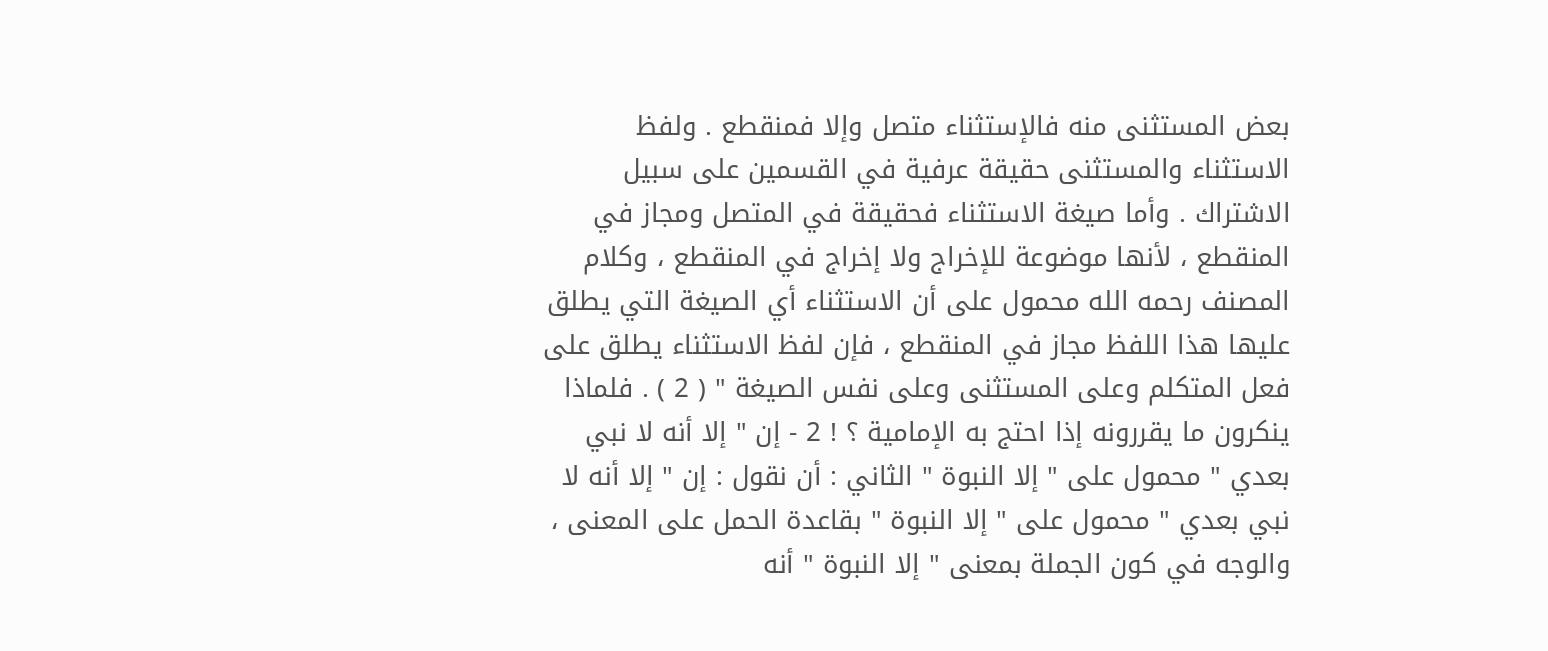بعض المستثنى منه فالإستثناء متصل وإلا فمنقطع . ولفظ الاستثناء والمستثنى حقيقة عرفية في القسمين على سبيل الاشتراك . وأما صيغة الاستثناء فحقيقة في المتصل ومجاز في المنقطع ، لأنها موضوعة للإخراج ولا إخراج في المنقطع ، وكلام المصنف رحمه الله محمول على أن الاستثناء أي الصيغة التي يطلق عليها هذا اللفظ مجاز في المنقطع ، فإن لفظ الاستثناء يطلق على فعل المتكلم وعلى المستثنى وعلى نفس الصيغة " ( 2 ) . فلماذا ينكرون ما يقررونه إذا احتج به الإمامية ؟ ! 2 - إن " إلا أنه لا نبي بعدي " محمول على " إلا النبوة " الثاني : أن نقول : إن " إلا أنه لا نبي بعدي " محمول على " إلا النبوة " بقاعدة الحمل على المعنى ، والوجه في كون الجملة بمعنى " إلا النبوة " أنه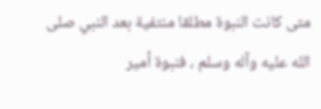متى كانت النبوة مطلقا منتفية بعد النبي صلى الله عليه وآله وسلم ، فنبوة أمير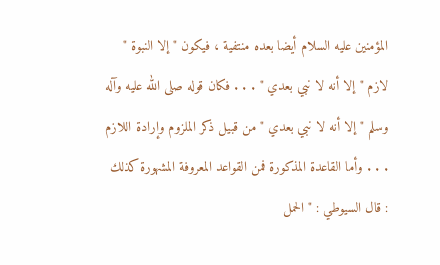المؤمنين عليه السلام أيضا بعده منتفية ، فيكون " إلا النبوة " لازم " إلا أنه لا نبي بعدي " . . . فكان قوله صلى الله عليه وآله وسلم " إلا أنه لا نبي بعدي " من قبيل ذكر الملزوم وإرادة اللازم . . . وأما القاعدة المذكورة فمن القواعد المعروفة المشهورة كذلك : قال السيوطي : " الحمل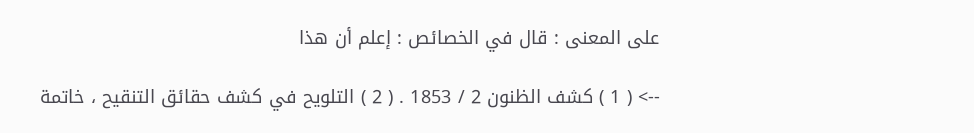على المعنى : قال في الخصائص : إعلم أن هذا

--> ( 1 ) كشف الظنون 2 / 1853 . ( 2 ) التلويح في كشف حقائق التنقيح ، خاتمة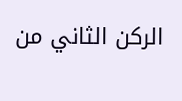الركن الثاني من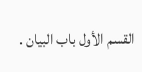القسم الأول باب البيان .